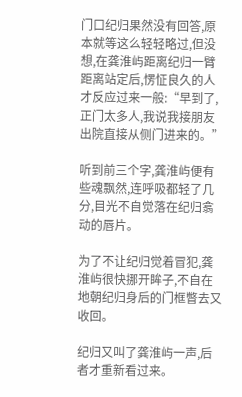门口纪归果然没有回答,原本就等这么轻轻略过,但没想,在龚淮屿距离纪归一臂距离站定后,愣怔良久的人才反应过来一般:“早到了,正门太多人,我说我接朋友出院直接从侧门进来的。”

听到前三个字,龚淮屿便有些魂飘然,连呼吸都轻了几分,目光不自觉落在纪归翕动的唇片。

为了不让纪归觉着冒犯,龚淮屿很快挪开眸子,不自在地朝纪归身后的门框瞥去又收回。

纪归又叫了龚淮屿一声,后者才重新看过来。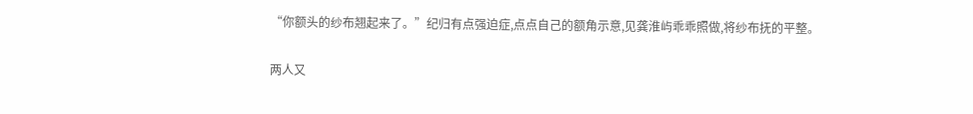“你额头的纱布翘起来了。”纪归有点强迫症,点点自己的额角示意,见龚淮屿乖乖照做,将纱布抚的平整。

两人又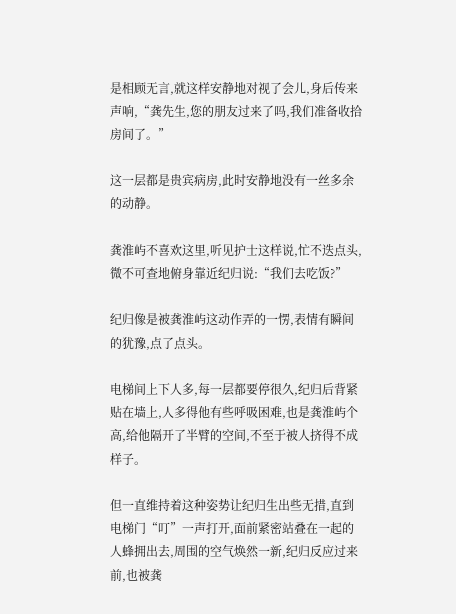是相顾无言,就这样安静地对视了会儿,身后传来声响,“龚先生,您的朋友过来了吗,我们准备收拾房间了。”

这一层都是贵宾病房,此时安静地没有一丝多余的动静。

龚淮屿不喜欢这里,听见护士这样说,忙不迭点头,微不可查地俯身靠近纪归说:“我们去吃饭?”

纪归像是被龚淮屿这动作弄的一愣,表情有瞬间的犹豫,点了点头。

电梯间上下人多,每一层都要停很久,纪归后背紧贴在墙上,人多得他有些呼吸困难,也是龚淮屿个高,给他隔开了半臂的空间,不至于被人挤得不成样子。

但一直维持着这种姿势让纪归生出些无措,直到电梯门“叮”一声打开,面前紧密站叠在一起的人蜂拥出去,周围的空气焕然一新,纪归反应过来前,也被龚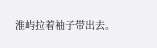淮屿拉着袖子带出去。